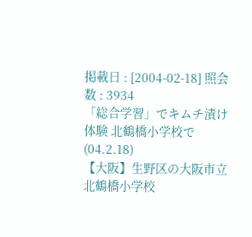掲載日 : [2004-02-18] 照会数 : 3934
「総合学習」でキムチ漬け体験 北鶴橋小学校で(04.2.18)
【大阪】生野区の大阪市立北鶴橋小学校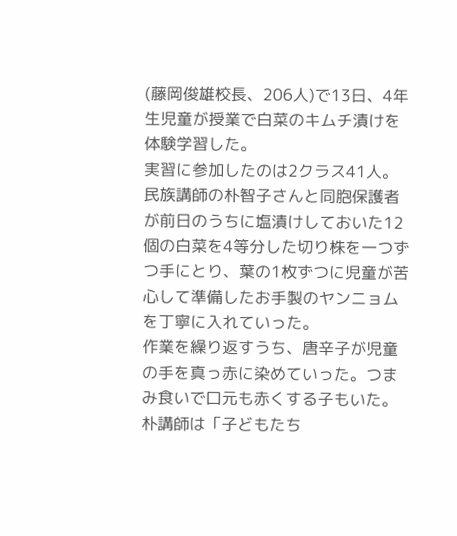(藤岡俊雄校長、206人)で13日、4年生児童が授業で白菜のキムチ漬けを体験学習した。
実習に参加したのは2クラス41人。民族講師の朴智子さんと同胞保護者が前日のうちに塩漬けしておいた12個の白菜を4等分した切り株を一つずつ手にとり、葉の1枚ずつに児童が苦心して準備したお手製のヤンニョムを丁寧に入れていった。
作業を繰り返すうち、唐辛子が児童の手を真っ赤に染めていった。つまみ食いで口元も赤くする子もいた。朴講師は「子どもたち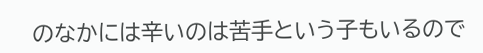のなかには辛いのは苦手という子もいるので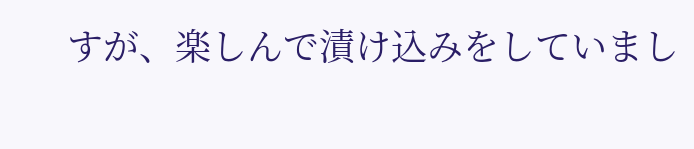すが、楽しんで漬け込みをしていまし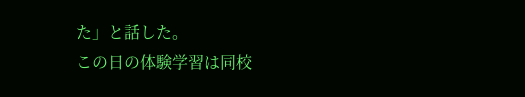た」と話した。
この日の体験学習は同校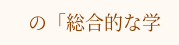の「総合的な学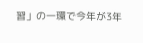習」の一環で今年が3年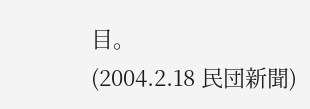目。
(2004.2.18 民団新聞)